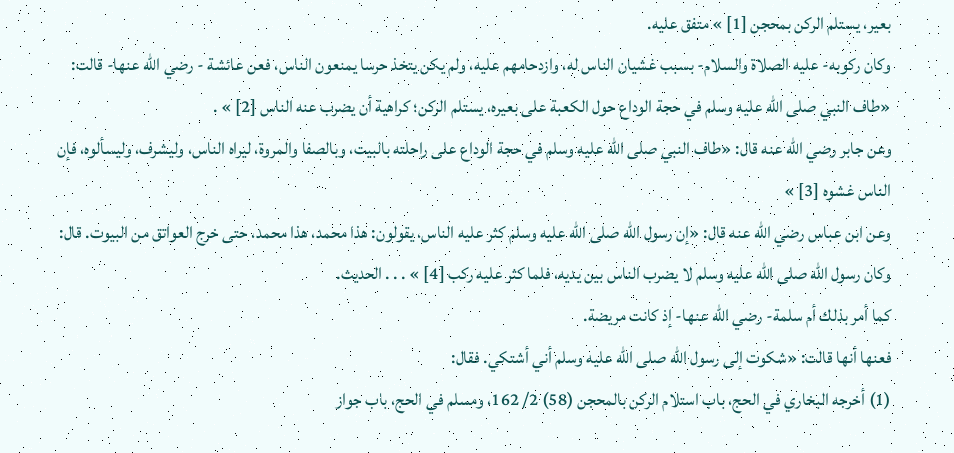بعير، يستلم الركن بمحجن [1] » متفق عليه.
وكان ركوبه- عليه الصلاة والسلام- بسبب غشيان الناس له، وازدحامهم عليه، ولم يكن يتخذ حرسا يمنعون الناس، فعن عائشة - رضي الله عنها- قالت: «طاف النبي صلى الله عليه وسلم في حجة الوداع حول الكعبة على بعيره، يستلم الركن؛ كراهية أن يضرب عنه الناس [2] » .
وعن جابر رضي الله عنه قال: «طاف النبي صلى الله عليه وسلم في حجة الوداع على راحلته بالبيت، وبالصفا والمروة، ليراه الناس، وليشرف، وليسألوه، فإن الناس غشوه [3] »
وعن ابن عباس رضي الله عنه قال: «إن رسول الله صلى الله عليه وسلم كثر عليه الناس، يقولون: هذا محمد، هذا محمد، حتى خرج العواتق من البيوت. قال: وكان رسول الله صلى الله عليه وسلم لا يضرب الناس بين يديه، فلما كثر عليه ركب [4] » . . . الحديث.
كما أمر بذلك أم سلمة- رضي الله عنها- إذ كانت مريضة.
فعنها أنها قالت: «شكوت إلى رسول الله صلى الله عليه وسلم أني أشتكي. فقال:
(1) أخرجه البخاري في الحج، باب استلام الركن بالمحجن (58) 2/ 162، ومسلم في الحج، باب جواز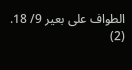الطواف على بعير 9/ 18.
(2)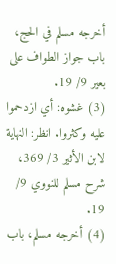أخرجه مسلم في الحج، باب جواز الطواف على بعير 9/ 19.
(3) غشوه: أي ازدحموا عليه وكثروا. انظر: النهاية لابن الأثير 3/ 369، شرح مسلم للنووي 9/ 19.
(4) أخرجه مسلم، باب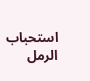استحباب الرمل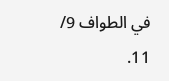في الطواف 9/ 11.